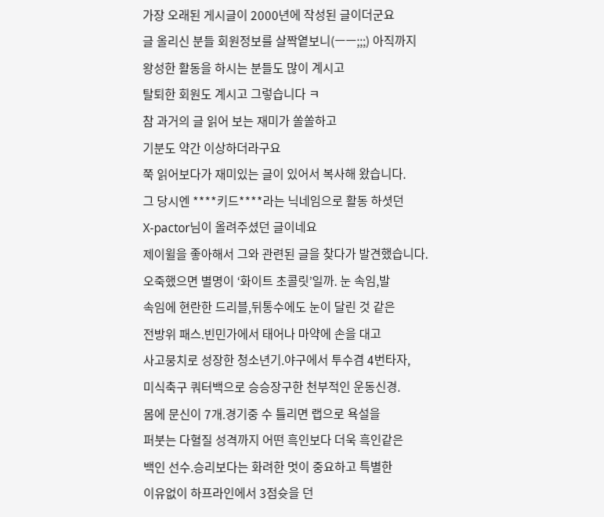가장 오래된 게시글이 2000년에 작성된 글이더군요
글 올리신 분들 회원정보를 살짝옅보니(ㅡㅡ;;;) 아직까지
왕성한 활동을 하시는 분들도 많이 계시고
탈퇴한 회원도 계시고 그렇습니다 ㅋ
참 과거의 글 읽어 보는 재미가 쏠쏠하고
기분도 약간 이상하더라구요
쭉 읽어보다가 재미있는 글이 있어서 복사해 왔습니다.
그 당시엔 ****키드****라는 닉네임으로 활동 하셧던
X-pactor님이 올려주셨던 글이네요
제이윌을 좋아해서 그와 관련된 글을 찾다가 발견했습니다.
오죽했으면 별명이 ‘화이트 초콜릿’일까. 눈 속임,발
속임에 현란한 드리블,뒤통수에도 눈이 달린 것 같은
전방위 패스.빈민가에서 태어나 마약에 손을 대고
사고뭉치로 성장한 청소년기.야구에서 투수겸 4번타자,
미식축구 쿼터백으로 승승장구한 천부적인 운동신경.
몸에 문신이 7개.경기중 수 틀리면 랩으로 욕설을
퍼붓는 다혈질 성격까지 어떤 흑인보다 더욱 흑인같은
백인 선수.승리보다는 화려한 멋이 중요하고 특별한
이유없이 하프라인에서 3점슛을 던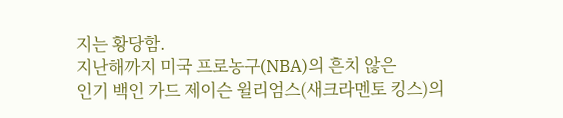지는 황당함.
지난해까지 미국 프로농구(NBA)의 흔치 않은
인기 백인 가드 제이슨 윌리엄스(새크라멘토 킹스)의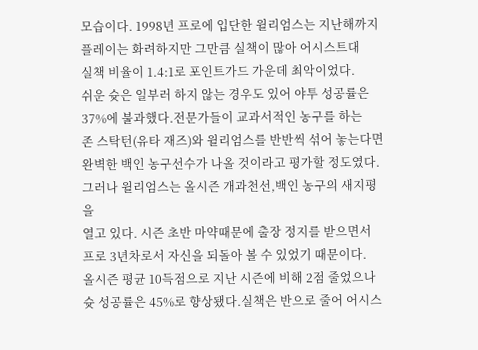모습이다. 1998년 프로에 입단한 윌리엄스는 지난해까지
플레이는 화려하지만 그만큼 실책이 많아 어시스트대
실책 비율이 1.4:1로 포인트가드 가운데 최악이었다.
쉬운 슛은 일부러 하지 않는 경우도 있어 야투 성공률은
37%에 불과했다.전문가들이 교과서적인 농구를 하는
존 스탁턴(유타 재즈)와 윌리엄스를 반반씩 섞어 놓는다면
완벽한 백인 농구선수가 나올 것이라고 평가할 정도였다.
그러나 윌리엄스는 올시즌 개과천선,백인 농구의 새지평을
열고 있다. 시즌 초반 마약때문에 출장 정지를 받으면서
프로 3년차로서 자신을 되돌아 볼 수 있었기 때문이다.
올시즌 평균 10득점으로 지난 시즌에 비해 2점 줄었으나
슛 성공률은 45%로 향상됐다.실책은 반으로 줄어 어시스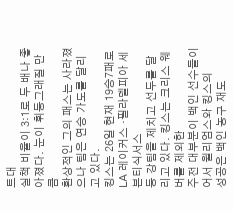트대
실책 비율이 3:1로 두 배나 좋아졌다. 눈이 휘둥그래질 만큼
환상적인 그의 패스는 사라졌으나 팀은 연승 가도를 달리고 있다.
킹스는 26일 현재 19승7패로 LA 레이커스 ·필라델피아 세븐티식서스
등 강팀을 제치고 선두를 달리고 있다. 킹스는 크리스 웨버를 제외한
주전 대부분이 백인 선수들이어서 윌리엄스와 킹스의
성공은 백인 농구 재도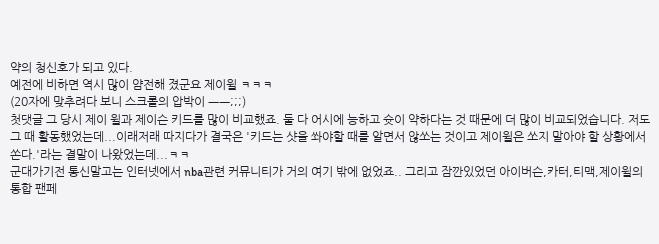약의 청신호가 되고 있다.
예전에 비하면 역시 많이 얌전해 졌군요 제이윌 ㅋㅋㅋ
(20자에 맞추려다 보니 스크롤의 압박이 ㅡㅡ;;;)
첫댓글 그 당시 제이 윌과 제이슨 키드를 많이 비교했죠. 둘 다 어시에 능하고 슛이 약하다는 것 때문에 더 많이 비교되었습니다. 저도 그 때 활동했었는데...이래저래 따지다가 결국은 '키드는 샷을 쏴야할 때를 알면서 않쏘는 것이고 제이윌은 쏘지 말아야 할 상황에서 쏜다.'라는 결말이 나왔었는데...ㅋㅋ
군대가기전 통신말고는 인터넷에서 nba관련 커뮤니티가 거의 여기 밖에 없었죠.. 그리고 잠깐있었던 아이버슨,카터,티맥,제이윌의 통합 팬페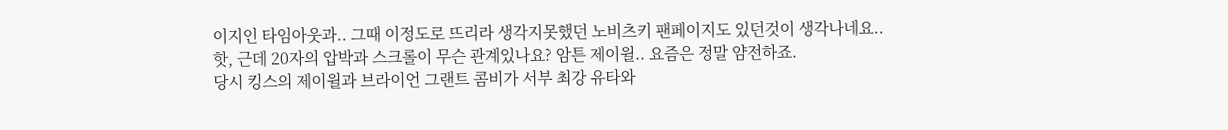이지인 타임아웃과.. 그때 이정도로 뜨리라 생각지못했던 노비츠키 팬페이지도 있던것이 생각나네요..
핫, 근데 20자의 압박과 스크롤이 무슨 관계있나요? 암튼 제이윌.. 요즘은 정말 얌전하죠.
당시 킹스의 제이윌과 브라이언 그랜트 콤비가 서부 최강 유타와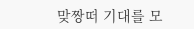맞짱떠 기대를 모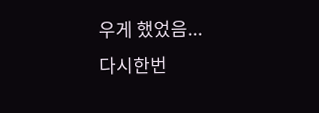우게 했었음...
다시한번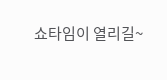쇼타임이 열리길~